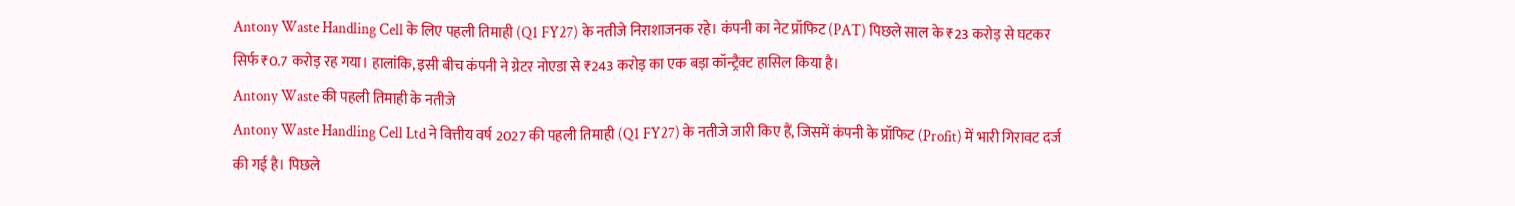Antony Waste Handling Cell के लिए पहली तिमाही (Q1 FY27) के नतीजे निराशाजनक रहे। कंपनी का नेट प्रॉफिट (PAT) पिछले साल के ₹23 करोड़ से घटकर सिर्फ ₹0.7 करोड़ रह गया। हालांकि, इसी बीच कंपनी ने ग्रेटर नोएडा से ₹243 करोड़ का एक बड़ा कॉन्ट्रैक्ट हासिल किया है।
Antony Waste की पहली तिमाही के नतीजे
Antony Waste Handling Cell Ltd ने वित्तीय वर्ष 2027 की पहली तिमाही (Q1 FY27) के नतीजे जारी किए हैं, जिसमें कंपनी के प्रॉफिट (Profit) में भारी गिरावट दर्ज की गई है। पिछले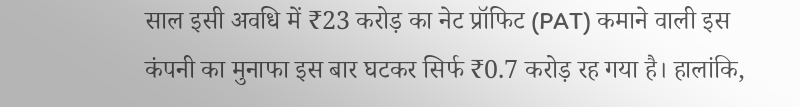साल इसी अवधि में ₹23 करोड़ का नेट प्रॉफिट (PAT) कमाने वाली इस कंपनी का मुनाफा इस बार घटकर सिर्फ ₹0.7 करोड़ रह गया है। हालांकि,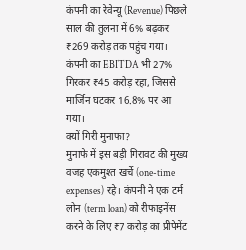कंपनी का रेवेन्यू (Revenue) पिछले साल की तुलना में 6% बढ़कर ₹269 करोड़ तक पहुंच गया। कंपनी का EBITDA भी 27% गिरकर ₹45 करोड़ रहा, जिससे मार्जिन घटकर 16.8% पर आ गया।
क्यों गिरी मुनाफा?
मुनाफे में इस बड़ी गिरावट की मुख्य वजह एकमुश्त खर्चे (one-time expenses) रहे। कंपनी ने एक टर्म लोन (term loan) को रीफाइनेंस करने के लिए ₹7 करोड़ का प्रीपेमेंट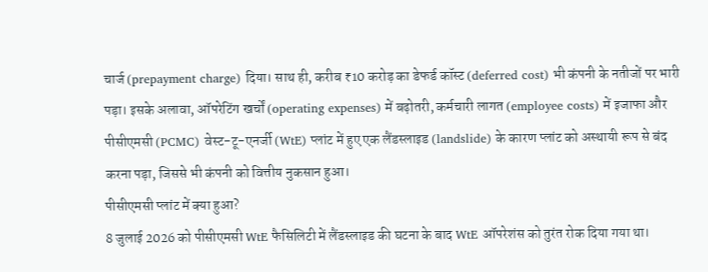चार्ज (prepayment charge) दिया। साथ ही, करीब ₹10 करोड़ का डेफर्ड कॉस्ट (deferred cost) भी कंपनी के नतीजों पर भारी पड़ा। इसके अलावा, ऑपरेटिंग खर्चों (operating expenses) में बढ़ोतरी, कर्मचारी लागत (employee costs) में इजाफा और पीसीएमसी (PCMC) वेस्ट-टू-एनर्जी (WtE) प्लांट में हुए एक लैंडस्लाइड (landslide) के कारण प्लांट को अस्थायी रूप से बंद करना पड़ा, जिससे भी कंपनी को वित्तीय नुकसान हुआ।
पीसीएमसी प्लांट में क्या हुआ?
8 जुलाई 2026 को पीसीएमसी WtE फैसिलिटी में लैंडस्लाइड की घटना के बाद WtE ऑपरेशंस को तुरंत रोक दिया गया था।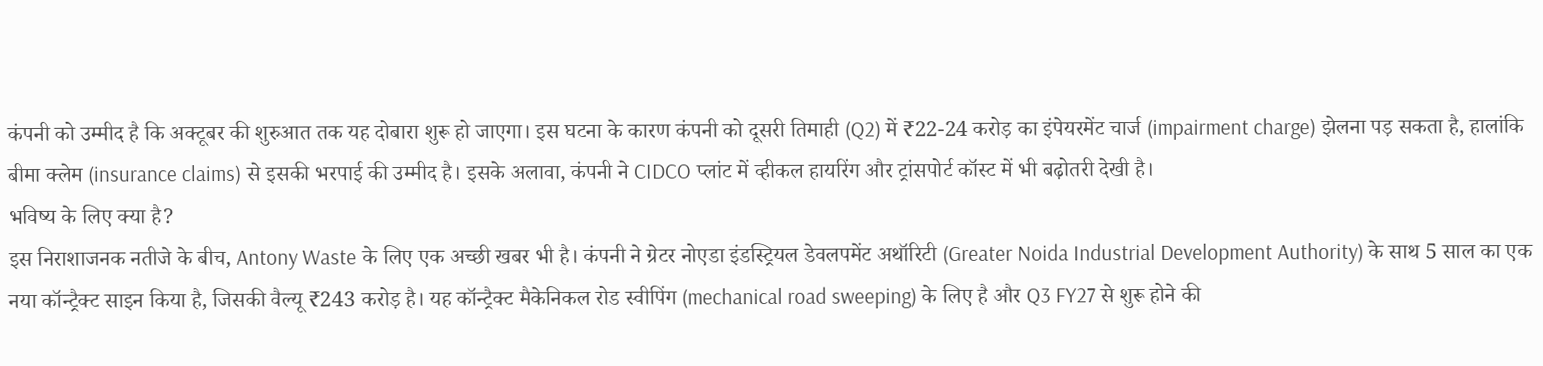कंपनी को उम्मीद है कि अक्टूबर की शुरुआत तक यह दोबारा शुरू हो जाएगा। इस घटना के कारण कंपनी को दूसरी तिमाही (Q2) में ₹22-24 करोड़ का इंपेयरमेंट चार्ज (impairment charge) झेलना पड़ सकता है, हालांकि बीमा क्लेम (insurance claims) से इसकी भरपाई की उम्मीद है। इसके अलावा, कंपनी ने CIDCO प्लांट में व्हीकल हायरिंग और ट्रांसपोर्ट कॉस्ट में भी बढ़ोतरी देखी है।
भविष्य के लिए क्या है?
इस निराशाजनक नतीजे के बीच, Antony Waste के लिए एक अच्छी खबर भी है। कंपनी ने ग्रेटर नोएडा इंडस्ट्रियल डेवलपमेंट अथॉरिटी (Greater Noida Industrial Development Authority) के साथ 5 साल का एक नया कॉन्ट्रैक्ट साइन किया है, जिसकी वैल्यू ₹243 करोड़ है। यह कॉन्ट्रैक्ट मैकेनिकल रोड स्वीपिंग (mechanical road sweeping) के लिए है और Q3 FY27 से शुरू होने की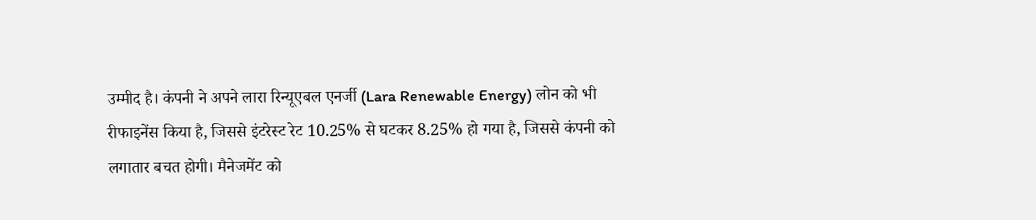उम्मीद है। कंपनी ने अपने लारा रिन्यूएबल एनर्जी (Lara Renewable Energy) लोन को भी रीफाइनेंस किया है, जिससे इंटरेस्ट रेट 10.25% से घटकर 8.25% हो गया है, जिससे कंपनी को लगातार बचत होगी। मैनेजमेंट को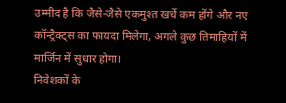उम्मीद है कि जैसे-जैसे एकमुश्त खर्चे कम होंगे और नए कॉन्ट्रैक्ट्स का फायदा मिलेगा, अगले कुछ तिमाहियों में मार्जिन में सुधार होगा।
निवेशकों के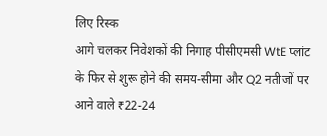लिए रिस्क
आगे चलकर निवेशकों की निगाह पीसीएमसी WtE प्लांट के फिर से शुरू होने की समय-सीमा और Q2 नतीजों पर आने वाले ₹22-24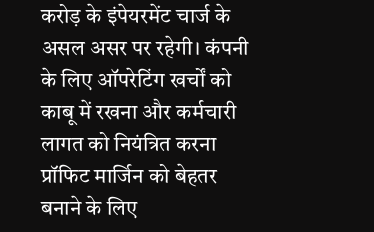करोड़ के इंपेयरमेंट चार्ज के असल असर पर रहेगी। कंपनी के लिए ऑपरेटिंग खर्चों को काबू में रखना और कर्मचारी लागत को नियंत्रित करना प्रॉफिट मार्जिन को बेहतर बनाने के लिए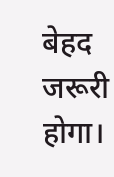बेहद जरूरी होगा।